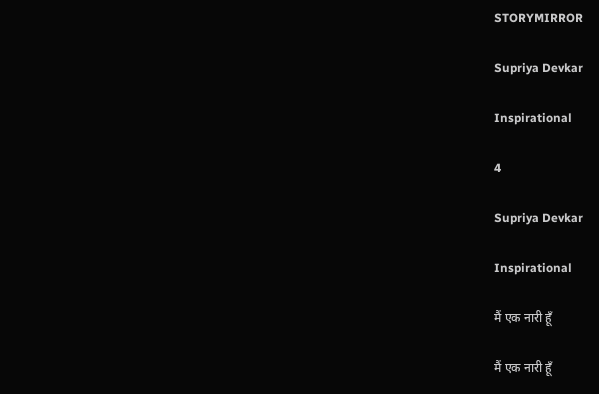STORYMIRROR

Supriya Devkar

Inspirational

4

Supriya Devkar

Inspirational

मैं एक नारी हूँ

मैं एक नारी हूँ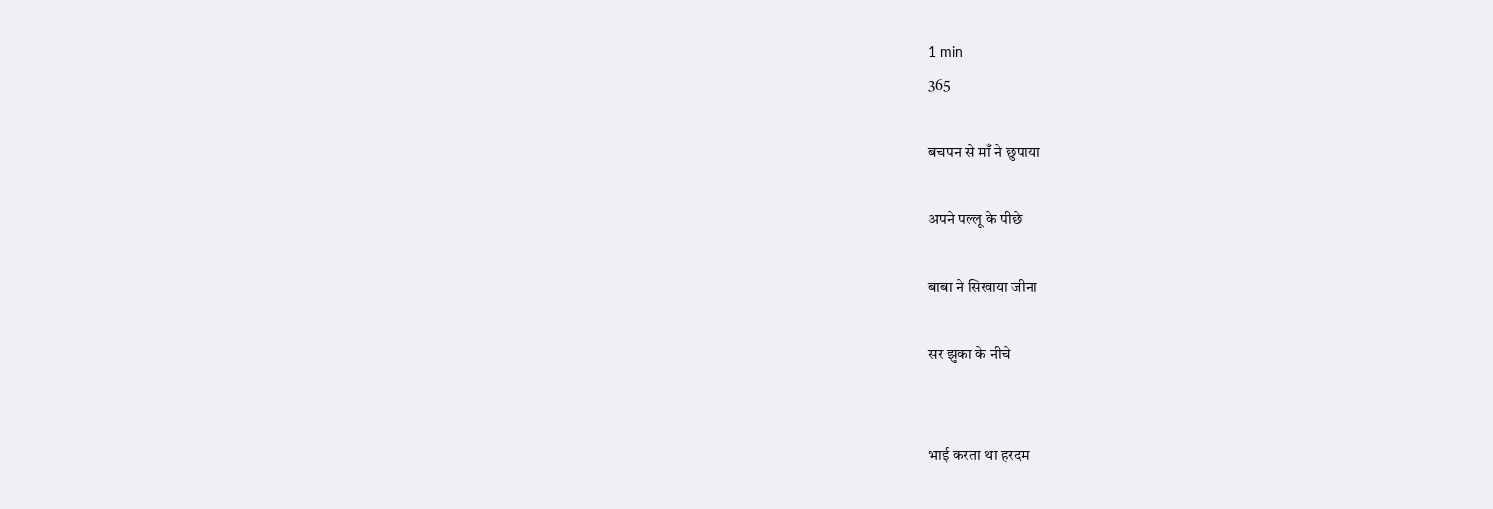1 min
365

बचपन से माँ ने छुपाया

अपने पल्लू के पीछे

बाबा ने सिखाया जीना

सर झुका के नीचे


भाई करता था हरदम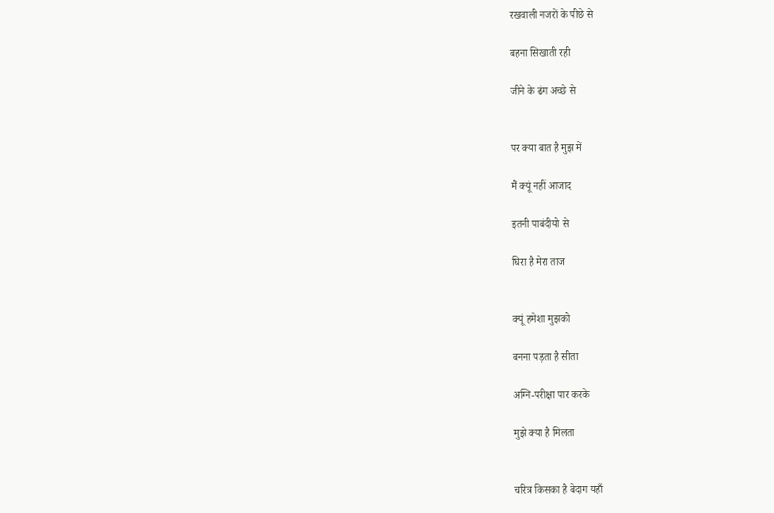रखवाली नजरों के पीछे से

बहना सिखाती रही

जीने के ढंग अच्छे से


पर क्या बात है मुझ में

मैं क्यूं नहीं आजाद

इतनी पाबंदीयो से

घिरा है मेरा ताज


क्यूं हमेशा मुझको

बनना पड़ता है सीता

अग्नि-परीक्षा पार करके

मुझे क्या है मिलता


चरित्र किसका है बेदाग यहाँ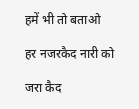हमें भी तो बताओ

हर नजरकैद नारी को

जरा कैद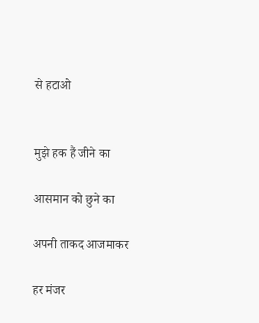से हटाओ


मुझे हक हैं जीने का

आसमान को छुने का

अपनी ताकद आजमाकर

हर मंजर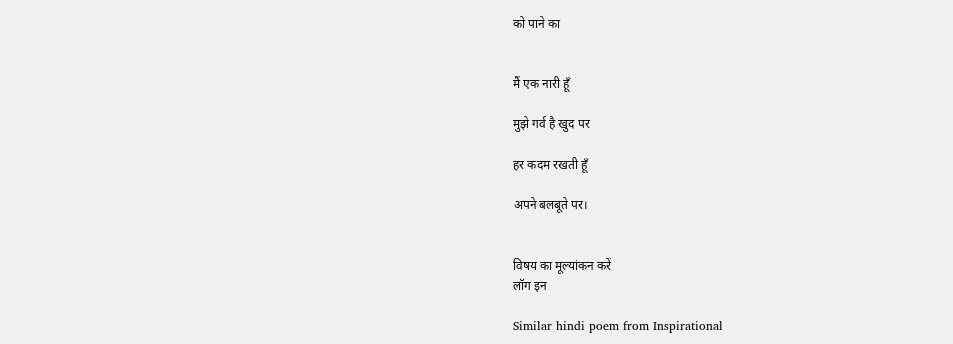को पाने का


मैं एक नारी हूँ

मुझे गर्व है खुद पर

हर कदम रखती हूँ

अपने बलबूते पर।


विषय का मूल्यांकन करें
लॉग इन

Similar hindi poem from Inspirational